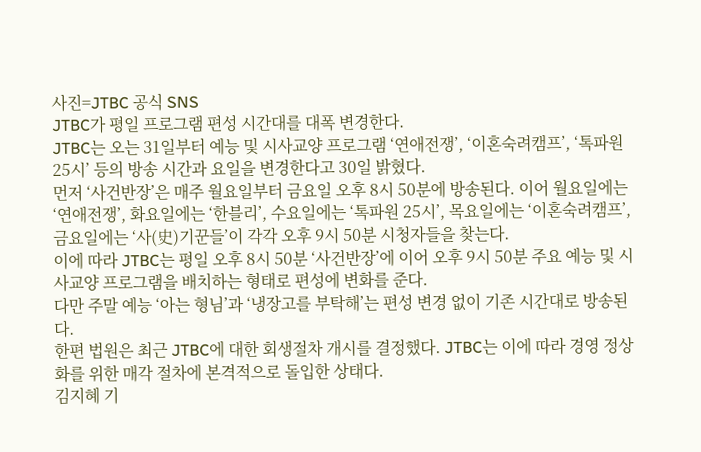사진=JTBC 공식 SNS
JTBC가 평일 프로그램 편성 시간대를 대폭 변경한다.
JTBC는 오는 31일부터 예능 및 시사교양 프로그램 ‘연애전쟁’, ‘이혼숙려캠프’, ‘톡파원 25시’ 등의 방송 시간과 요일을 변경한다고 30일 밝혔다.
먼저 ‘사건반장’은 매주 월요일부터 금요일 오후 8시 50분에 방송된다. 이어 월요일에는 ‘연애전쟁’, 화요일에는 ‘한블리’, 수요일에는 ‘톡파원 25시’, 목요일에는 ‘이혼숙려캠프’, 금요일에는 ‘사(史)기꾼들’이 각각 오후 9시 50분 시청자들을 찾는다.
이에 따라 JTBC는 평일 오후 8시 50분 ‘사건반장’에 이어 오후 9시 50분 주요 예능 및 시사교양 프로그램을 배치하는 형태로 편성에 변화를 준다.
다만 주말 예능 ‘아는 형님’과 ‘냉장고를 부탁해’는 편성 변경 없이 기존 시간대로 방송된다.
한편 법원은 최근 JTBC에 대한 회생절차 개시를 결정했다. JTBC는 이에 따라 경영 정상화를 위한 매각 절차에 본격적으로 돌입한 상태다.
김지혜 기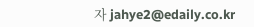자 jahye2@edaily.co.kr